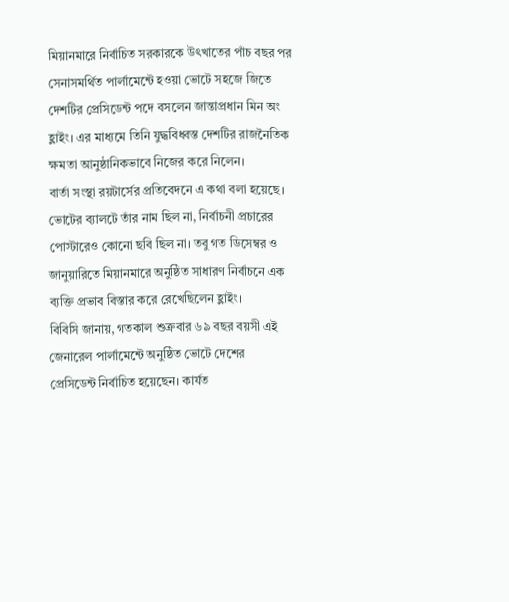মিয়ানমারে নির্বাচিত সরকারকে উৎখাতের পাঁচ বছর পর সেনাসমর্থিত পার্লামেন্টে হওয়া ভোটে সহজে জিতে দেশটির প্রেসিডেন্ট পদে বসলেন জান্তাপ্রধান মিন অং হ্লাইং। এর মাধ্যমে তিনি যুদ্ধবিধ্বস্ত দেশটির রাজনৈতিক ক্ষমতা আনুষ্ঠানিকভাবে নিজের করে নিলেন।
বার্তা সংস্থা রয়টার্সের প্রতিবেদনে এ কথা বলা হয়েছে। ভোটের ব্যালটে তাঁর নাম ছিল না, নির্বাচনী প্রচারের পোস্টারেও কোনো ছবি ছিল না। তবু গত ডিসেম্বর ও জানুয়ারিতে মিয়ানমারে অনুষ্ঠিত সাধারণ নির্বাচনে এক ব্যক্তি প্রভাব বিস্তার করে রেখেছিলেন হ্লাইং।
বিবিসি জানায়, গতকাল শুক্রবার ৬৯ বছর বয়সী এই জেনারেল পার্লামেন্টে অনুষ্ঠিত ভোটে দেশের প্রেসিডেন্ট নির্বাচিত হয়েছেন। কার্যত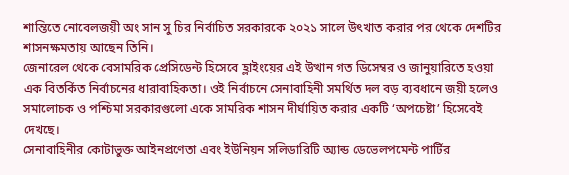শান্তিতে নোবেলজয়ী অং সান সু চির নির্বাচিত সরকারকে ২০২১ সালে উৎখাত করার পর থেকে দেশটির শাসনক্ষমতায় আছেন তিনি।
জেনারেল থেকে বেসামরিক প্রেসিডেন্ট হিসেবে হ্লাইংয়ের এই উত্থান গত ডিসেম্বর ও জানুয়ারিতে হওয়া এক বিতর্কিত নির্বাচনের ধারাবাহিকতা। ওই নির্বাচনে সেনাবাহিনী সমর্থিত দল বড় ব্যবধানে জয়ী হলেও সমালোচক ও পশ্চিমা সরকারগুলো একে সামরিক শাসন দীর্ঘায়িত করার একটি ‘অপচেষ্টা’ হিসেবেই দেখছে।
সেনাবাহিনীর কোটাভুক্ত আইনপ্রণেতা এবং ইউনিয়ন সলিডারিটি অ্যান্ড ডেভেলপমেন্ট পার্টির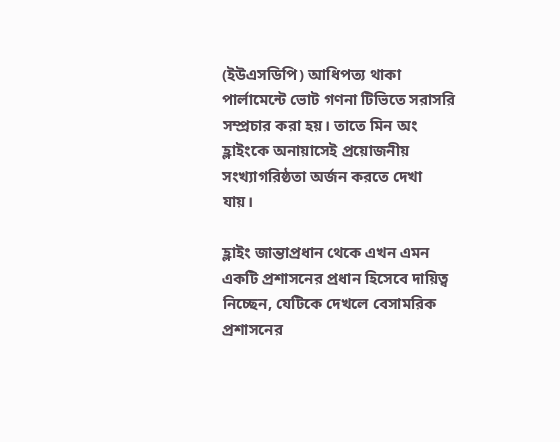(ইউএসডিপি) আধিপত্য থাকা পার্লামেন্টে ভোট গণনা টিভিতে সরাসরি সম্প্রচার করা হয়। তাতে মিন অং হ্লাইংকে অনায়াসেই প্রয়োজনীয় সংখ্যাগরিষ্ঠতা অর্জন করতে দেখা যায়।

হ্লাইং জান্তাপ্রধান থেকে এখন এমন একটি প্রশাসনের প্রধান হিসেবে দায়িত্ব নিচ্ছেন, যেটিকে দেখলে বেসামরিক প্রশাসনের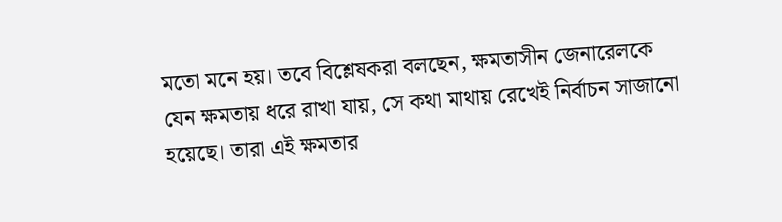মতো মনে হয়। তবে বিশ্লেষকরা বলছেন, ক্ষমতাসীন জেনারেলকে যেন ক্ষমতায় ধরে রাখা যায়, সে কথা মাথায় রেখেই নির্বাচন সাজানো হয়েছে। তারা এই ক্ষমতার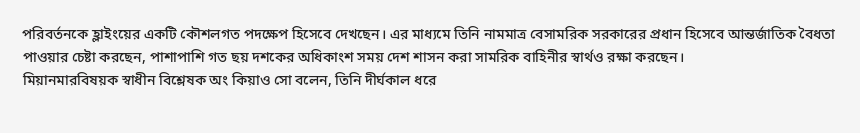পরিবর্তনকে হ্লাইংয়ের একটি কৌশলগত পদক্ষেপ হিসেবে দেখছেন। এর মাধ্যমে তিনি নামমাত্র বেসামরিক সরকারের প্রধান হিসেবে আন্তর্জাতিক বৈধতা পাওয়ার চেষ্টা করছেন, পাশাপাশি গত ছয় দশকের অধিকাংশ সময় দেশ শাসন করা সামরিক বাহিনীর স্বার্থও রক্ষা করছেন।
মিয়ানমারবিষয়ক স্বাধীন বিশ্লেষক অং কিয়াও সো বলেন, তিনি দীর্ঘকাল ধরে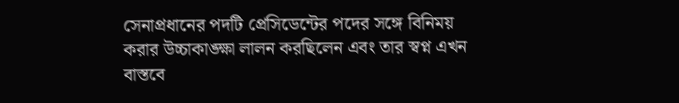সেনাপ্রধানের পদটি প্রেসিডেন্টের পদের সঙ্গে বিনিময় করার উচ্চাকাঙ্ক্ষা লালন করছিলেন এবং তার স্বপ্ন এখন বাস্তবে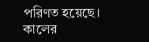পরিণত হয়েছে।
কালের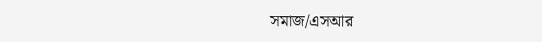সমাজ/এসআর